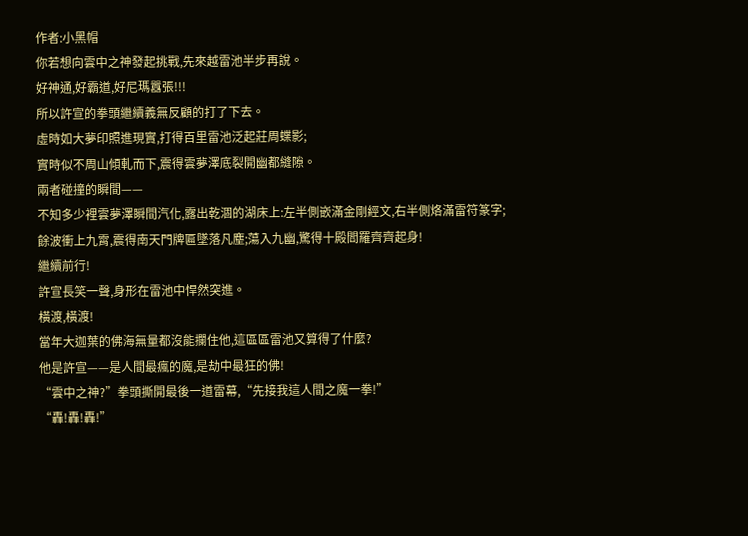作者:小黑帽
你若想向雲中之神發起挑戰,先來越雷池半步再說。
好神通,好霸道,好尼瑪囂張!!!
所以許宣的拳頭繼續義無反顧的打了下去。
虛時如大夢印照進現實,打得百里雷池泛起莊周蝶影;
實時似不周山傾軋而下,震得雲夢澤底裂開幽都縫隙。
兩者碰撞的瞬間——
不知多少裡雲夢澤瞬間汽化,露出乾涸的湖床上:左半側嵌滿金剛經文,右半側烙滿雷符篆字;
餘波衝上九霄,震得南天門牌匾墜落凡塵;蕩入九幽,驚得十殿閻羅齊齊起身!
繼續前行!
許宣長笑一聲,身形在雷池中悍然突進。
橫渡,橫渡!
當年大迦葉的佛海無量都沒能攔住他,這區區雷池又算得了什麼?
他是許宣——是人間最瘋的魔,是劫中最狂的佛!
“雲中之神?”拳頭撕開最後一道雷幕,“先接我這人間之魔一拳!”
“轟!轟!轟!”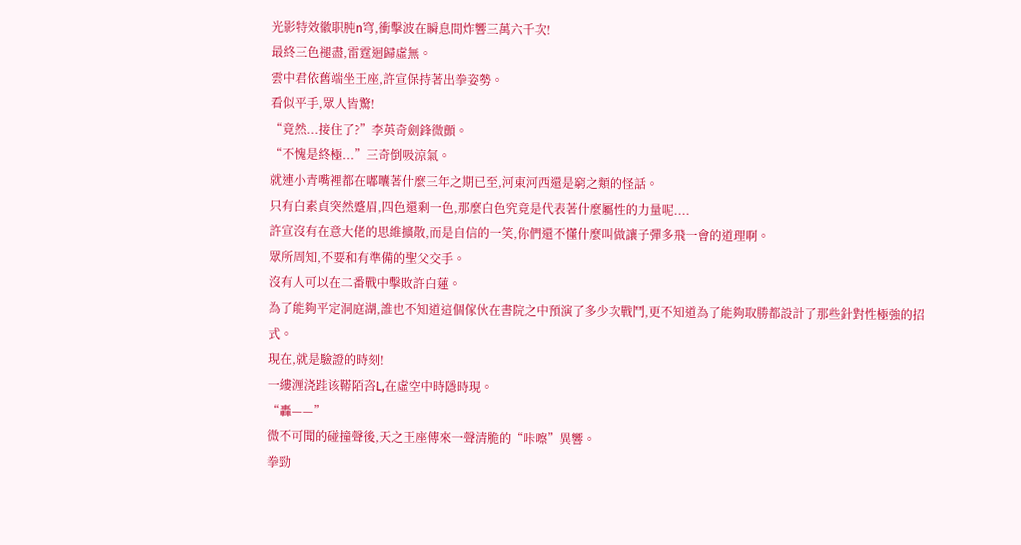光影特效徽职肫n穹,衝擊波在瞬息間炸響三萬六千次!
最終三色褪盡,雷霆迴歸虛無。
雲中君依舊端坐王座,許宣保持著出拳姿勢。
看似平手,眾人皆驚!
“竟然...接住了?”李英奇劍鋒微顫。
“不愧是終極...”三奇倒吸涼氣。
就連小青嘴裡都在嘟囔著什麼三年之期已至,河東河西還是窮之類的怪話。
只有白素貞突然蹙眉,四色還剩一色,那麼白色究竟是代表著什麼屬性的力量呢....
許宣沒有在意大佬的思維擴散,而是自信的一笑,你們還不懂什麼叫做讓子彈多飛一會的道理啊。
眾所周知,不要和有準備的聖父交手。
沒有人可以在二番戰中擊敗許白蓮。
為了能夠平定洞庭湖,誰也不知道這個傢伙在書院之中預演了多少次戰鬥,更不知道為了能夠取勝都設計了那些針對性極強的招式。
現在,就是驗證的時刻!
一縷湹浇跬该鞯陌咨L,在虛空中時隱時現。
“轟——”
微不可聞的碰撞聲後,天之王座傳來一聲清脆的“咔嚓”異響。
拳勁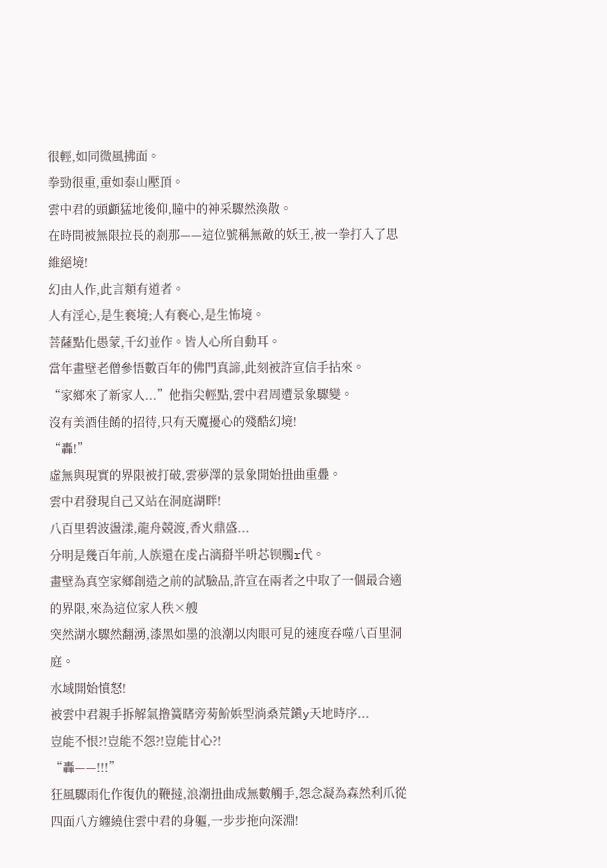很輕,如同微風拂面。
拳勁很重,重如泰山壓頂。
雲中君的頭顱猛地後仰,瞳中的神采驟然渙散。
在時間被無限拉長的剎那——這位號稱無敵的妖王,被一拳打入了思維絕境!
幻由人作,此言類有道者。
人有淫心,是生褻境;人有褻心,是生怖境。
菩薩點化愚蒙,千幻並作。皆人心所自動耳。
當年畫壁老僧參悟數百年的佛門真諦,此刻被許宣信手拈來。
“家鄉來了新家人...”他指尖輕點,雲中君周遭景象驟變。
沒有美酒佳餚的招待,只有天魔擾心的殘酷幻境!
“轟!”
虛無與現實的界限被打破,雲夢澤的景象開始扭曲重疊。
雲中君發現自己又站在洞庭湖畔!
八百里碧波盪漾,龍舟競渡,香火鼎盛...
分明是幾百年前,人族還在虔占漓搿半呏芯钡臅r代。
畫壁為真空家鄉創造之前的試驗品,許宣在兩者之中取了一個最合適的界限,來為這位家人秩×艘
突然湖水驟然翻湧,漆黑如墨的浪潮以肉眼可見的速度吞噬八百里洞庭。
水域開始憤怒!
被雲中君親手拆解氣撸簧瞎旁茐魪娦型淌桑荒鎭y天地時序...
豈能不恨?!豈能不怨?!豈能甘心?!
“轟——!!!”
狂風驟雨化作復仇的鞭撻,浪潮扭曲成無數觸手,怨念凝為森然利爪從四面八方纏繞住雲中君的身軀,一步步拖向深淵!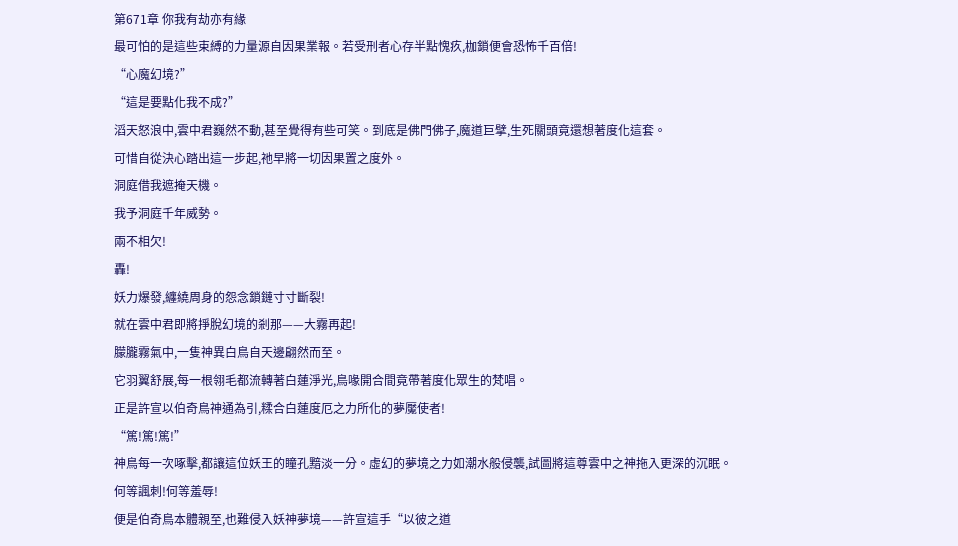第671章 你我有劫亦有緣
最可怕的是這些束縛的力量源自因果業報。若受刑者心存半點愧疚,枷鎖便會恐怖千百倍!
“心魔幻境?”
“這是要點化我不成?”
滔天怒浪中,雲中君巍然不動,甚至覺得有些可笑。到底是佛門佛子,魔道巨擘,生死關頭竟還想著度化這套。
可惜自從決心踏出這一步起,祂早將一切因果置之度外。
洞庭借我遮掩天機。
我予洞庭千年威勢。
兩不相欠!
轟!
妖力爆發,纏繞周身的怨念鎖鏈寸寸斷裂!
就在雲中君即將掙脫幻境的剎那——大霧再起!
朦朧霧氣中,一隻神異白鳥自天邊翩然而至。
它羽翼舒展,每一根翎毛都流轉著白蓮淨光,鳥喙開合間竟帶著度化眾生的梵唱。
正是許宣以伯奇鳥神通為引,糅合白蓮度厄之力所化的夢魘使者!
“篤!篤!篤!”
神鳥每一次啄擊,都讓這位妖王的瞳孔黯淡一分。虛幻的夢境之力如潮水般侵襲,試圖將這尊雲中之神拖入更深的沉眠。
何等諷刺!何等羞辱!
便是伯奇鳥本體親至,也難侵入妖神夢境——許宣這手“以彼之道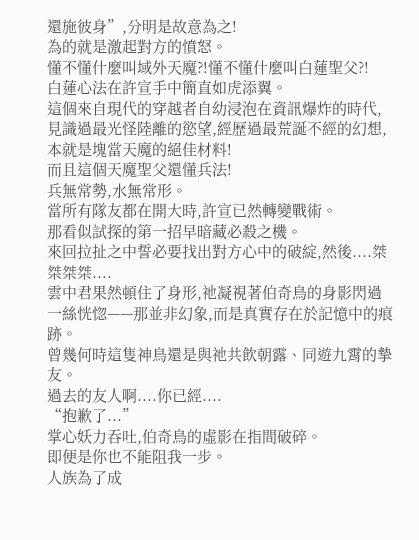還施彼身”,分明是故意為之!
為的就是激起對方的憤怒。
懂不懂什麼叫域外天魔?!懂不懂什麼叫白蓮聖父?!
白蓮心法在許宣手中簡直如虎添翼。
這個來自現代的穿越者自幼浸泡在資訊爆炸的時代,見識過最光怪陸離的慾望,經歷過最荒誕不經的幻想,本就是塊當天魔的絕佳材料!
而且這個天魔聖父還懂兵法!
兵無常勢,水無常形。
當所有隊友都在開大時,許宣已然轉變戰術。
那看似試探的第一招早暗藏必殺之機。
來回拉扯之中誓必要找出對方心中的破綻,然後....桀桀桀桀....
雲中君果然頓住了身形,祂凝視著伯奇鳥的身影閃過一絲恍惚——那並非幻象,而是真實存在於記憶中的痕跡。
曾幾何時這隻神鳥還是與祂共飲朝露、同遊九霄的摯友。
過去的友人啊....你已經....
“抱歉了...”
掌心妖力吞吐,伯奇鳥的虛影在指間破碎。
即便是你也不能阻我一步。
人族為了成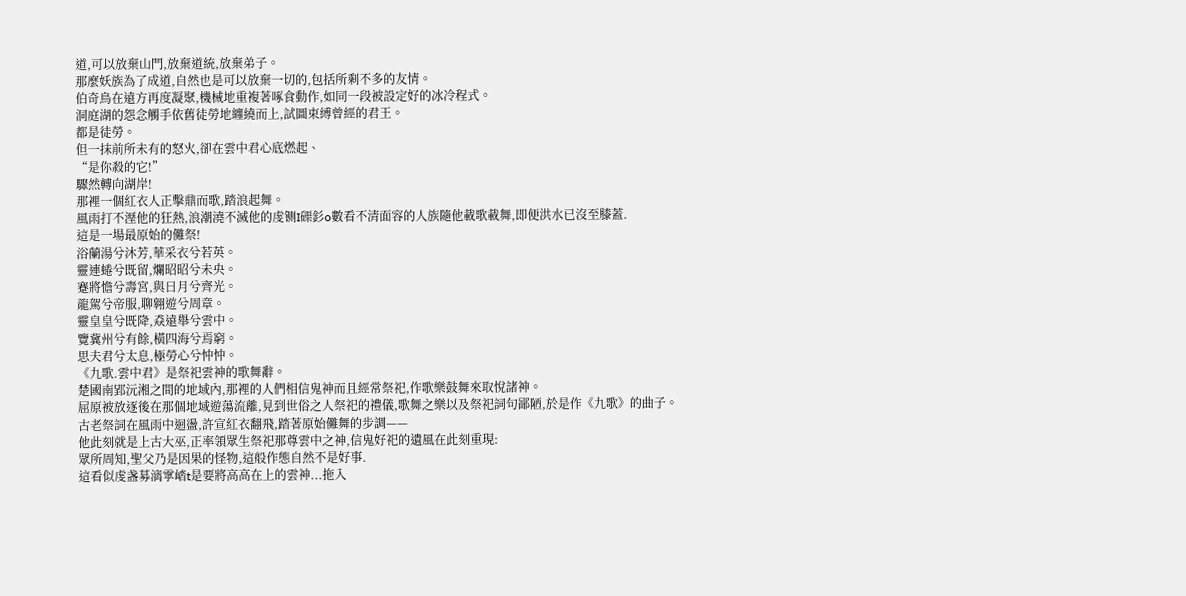道,可以放棄山門,放棄道統,放棄弟子。
那麼妖族為了成道,自然也是可以放棄一切的,包括所剩不多的友情。
伯奇鳥在遠方再度凝聚,機械地重複著啄食動作,如同一段被設定好的冰冷程式。
洞庭湖的怨念觸手依舊徒勞地纏繞而上,試圖束縛曾經的君王。
都是徒勞。
但一抹前所未有的怒火,卻在雲中君心底燃起、
“是你殺的它!”
驟然轉向湖岸!
那裡一個紅衣人正擊鼎而歌,踏浪起舞。
風雨打不溼他的狂熱,浪潮澆不滅他的虔铡I磲釤o數看不清面容的人族隨他載歌載舞,即便洪水已沒至膝蓋.
這是一場最原始的儺祭!
浴蘭湯兮沐芳,華采衣兮若英。
靈連蜷兮既留,爛昭昭兮未央。
蹇將憺兮壽宮,與日月兮齊光。
龍駕兮帝服,聊翱遊兮周章。
靈皇皇兮既降,猋遠舉兮雲中。
覽冀州兮有餘,橫四海兮焉窮。
思夫君兮太息,極勞心兮忡忡。
《九歌.雲中君》是祭祀雲神的歌舞辭。
楚國南郢沅湘之間的地域內,那裡的人們相信鬼神而且經常祭祀,作歌樂鼓舞來取悅諸神。
屈原被放逐後在那個地域遊蕩流離,見到世俗之人祭祀的禮儀,歌舞之樂以及祭祀詞句鄙陋,於是作《九歌》的曲子。
古老祭詞在風雨中迴盪,許宣紅衣翻飛,踏著原始儺舞的步調——
他此刻就是上古大巫,正率領眾生祭祀那尊雲中之神,信鬼好祀的遺風在此刻重現:
眾所周知,聖父乃是因果的怪物,這般作態自然不是好事.
這看似虔盏募漓雽崉t是要將高高在上的雲神...拖入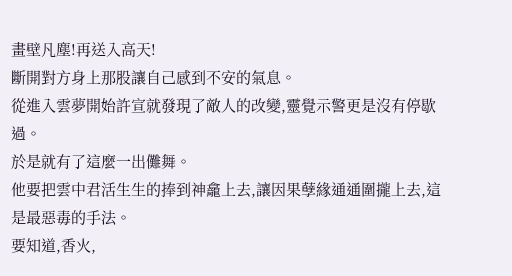畫壁凡塵!再送入高天!
斷開對方身上那股讓自己感到不安的氣息。
從進入雲夢開始許宣就發現了敵人的改變,靈覺示警更是沒有停歇過。
於是就有了這麼一出儺舞。
他要把雲中君活生生的捧到神龕上去,讓因果孽緣通通圍攏上去,這是最惡毒的手法。
要知道,香火,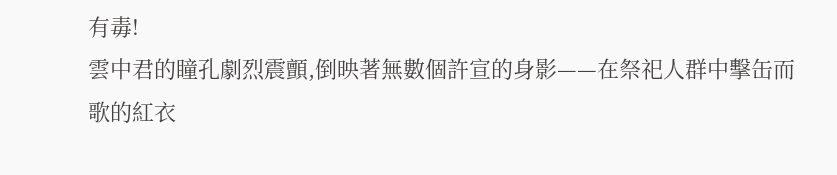有毒!
雲中君的瞳孔劇烈震顫,倒映著無數個許宣的身影——在祭祀人群中擊缶而歌的紅衣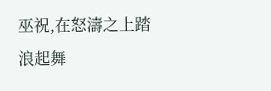巫祝,在怒濤之上踏浪起舞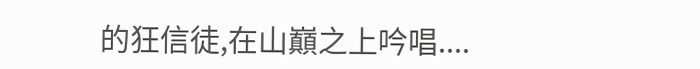的狂信徒,在山巔之上吟唱....